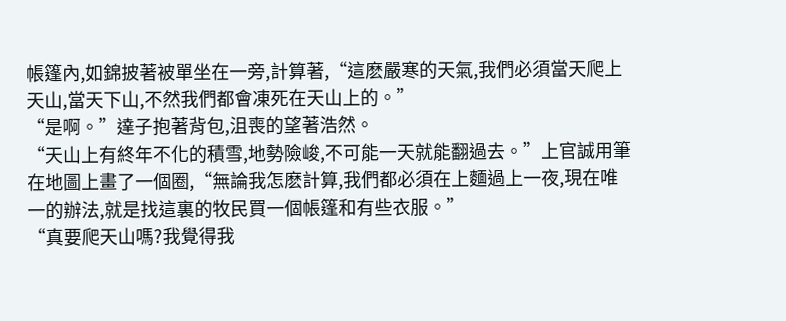帳篷內,如錦披著被單坐在一旁,計算著,“這麽嚴寒的天氣,我們必須當天爬上天山,當天下山,不然我們都會凍死在天山上的。”
“是啊。”達子抱著背包,沮喪的望著浩然。
“天山上有終年不化的積雪,地勢險峻,不可能一天就能翻過去。”上官誠用筆在地圖上畫了一個圈,“無論我怎麽計算,我們都必須在上麵過上一夜,現在唯一的辦法,就是找這裏的牧民買一個帳篷和有些衣服。”
“真要爬天山嗎?我覺得我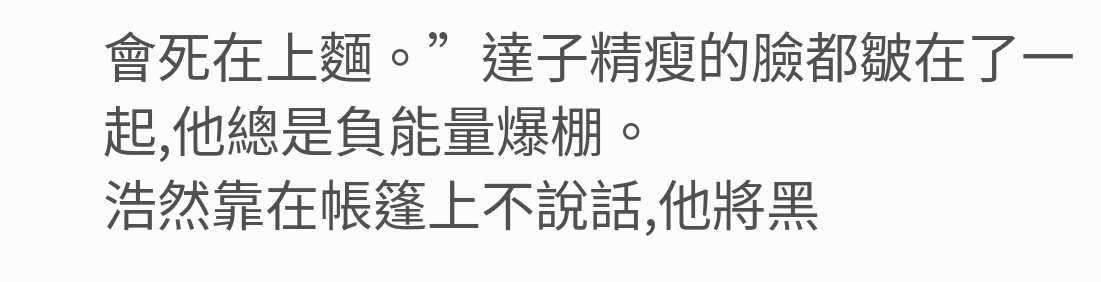會死在上麵。”達子精瘦的臉都皺在了一起,他總是負能量爆棚。
浩然靠在帳篷上不說話,他將黑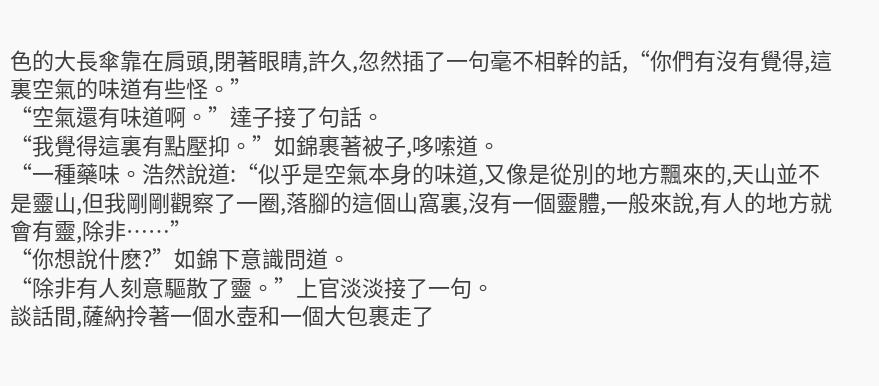色的大長傘靠在肩頭,閉著眼睛,許久,忽然插了一句毫不相幹的話,“你們有沒有覺得,這裏空氣的味道有些怪。”
“空氣還有味道啊。”達子接了句話。
“我覺得這裏有點壓抑。”如錦裹著被子,哆嗦道。
“一種藥味。浩然說道:“似乎是空氣本身的味道,又像是從別的地方飄來的,天山並不是靈山,但我剛剛觀察了一圈,落腳的這個山窩裏,沒有一個靈體,一般來說,有人的地方就會有靈,除非……”
“你想說什麽?”如錦下意識問道。
“除非有人刻意驅散了靈。”上官淡淡接了一句。
談話間,薩納拎著一個水壺和一個大包裹走了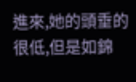進來,她的頭垂的很低,但是如錦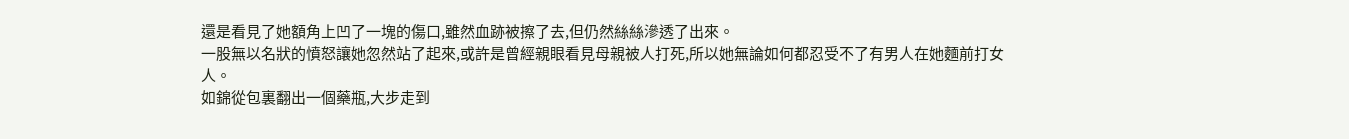還是看見了她額角上凹了一塊的傷口,雖然血跡被擦了去,但仍然絲絲滲透了出來。
一股無以名狀的憤怒讓她忽然站了起來,或許是曾經親眼看見母親被人打死,所以她無論如何都忍受不了有男人在她麵前打女
人。
如錦從包裏翻出一個藥瓶,大步走到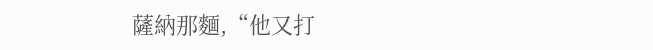薩納那麵,“他又打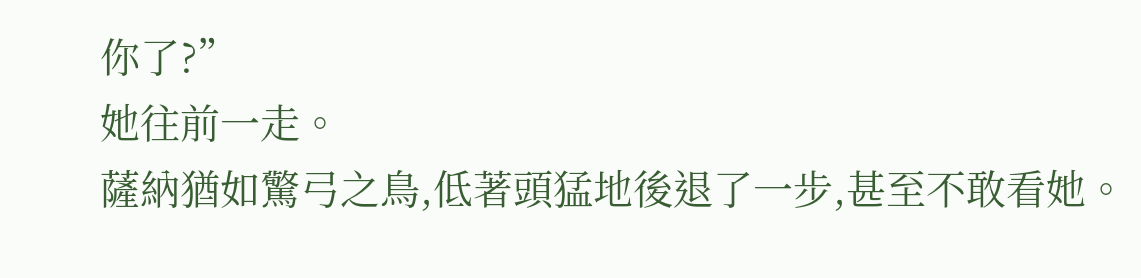你了?”
她往前一走。
薩納猶如驚弓之鳥,低著頭猛地後退了一步,甚至不敢看她。